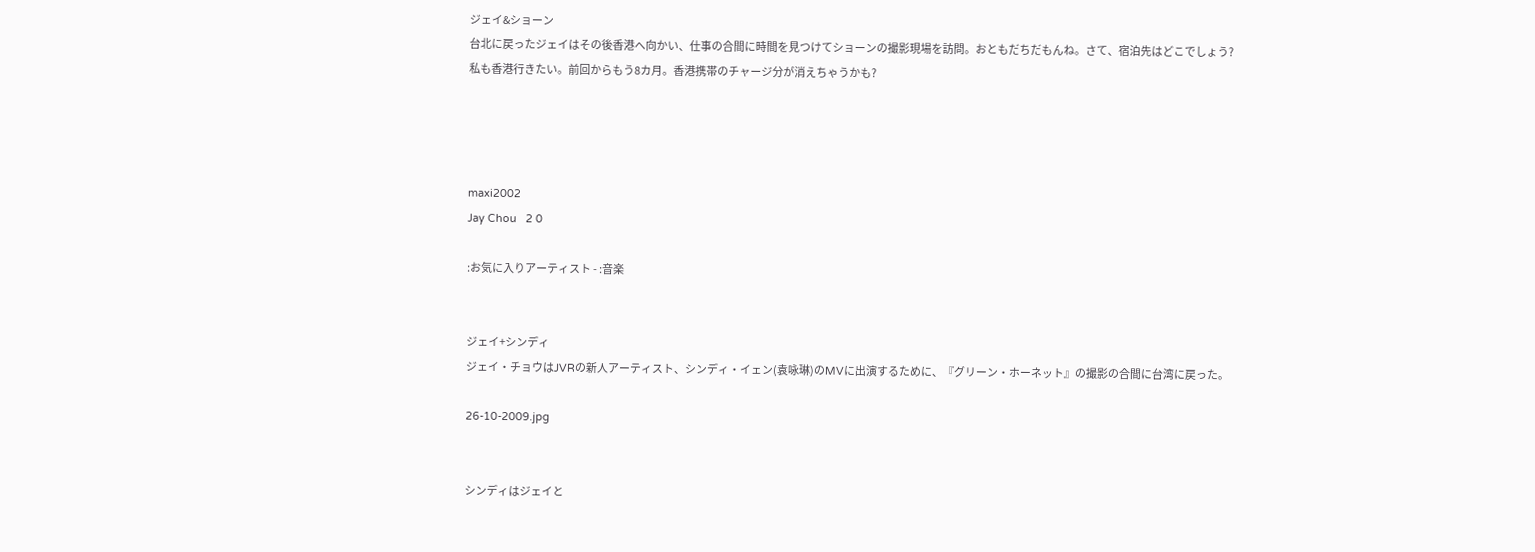ジェイ&ショーン
台北に戻ったジェイはその後香港へ向かい、仕事の合間に時間を見つけてショーンの撮影現場を訪問。おともだちだもんね。さて、宿泊先はどこでしょう?
私も香港行きたい。前回からもう8カ月。香港携帯のチャージ分が消えちゃうかも?




maxi2002
Jay Chou   2 0

:お気に入りアーティスト - :音楽


ジェイ+シンディ
ジェイ・チョウはJVRの新人アーティスト、シンディ・イェン(袁咏琳)のMVに出演するために、『グリーン・ホーネット』の撮影の合間に台湾に戻った。

26-10-2009.jpg


シンディはジェイと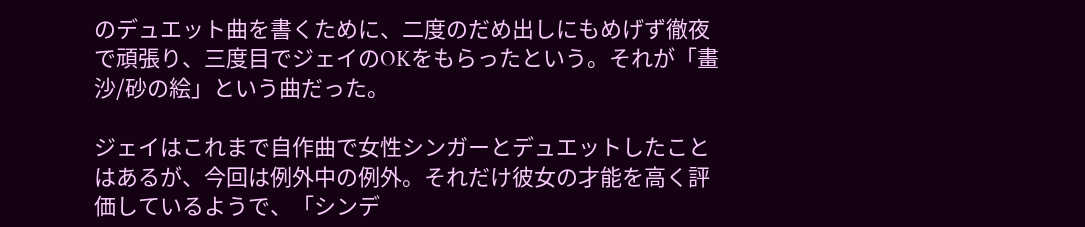のデュエット曲を書くために、二度のだめ出しにもめげず徹夜で頑張り、三度目でジェイのOKをもらったという。それが「畫沙/砂の絵」という曲だった。

ジェイはこれまで自作曲で女性シンガーとデュエットしたことはあるが、今回は例外中の例外。それだけ彼女の才能を高く評価しているようで、「シンデ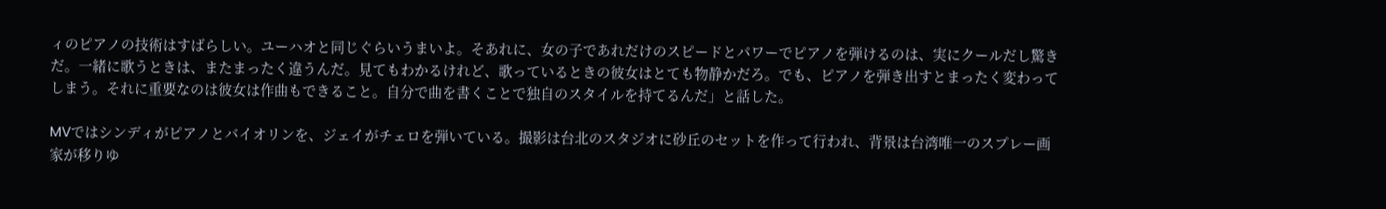ィのピアノの技術はすばらしい。ユーハオと同じぐらいうまいよ。そあれに、女の子であれだけのスピードとパワーでピアノを弾けるのは、実にクールだし驚きだ。一緒に歌うときは、またまったく違うんだ。見てもわかるけれど、歌っているときの彼女はとても物静かだろ。でも、ピアノを弾き出すとまったく変わってしまう。それに重要なのは彼女は作曲もできること。自分で曲を書くことで独自のスタイルを持てるんだ」と話した。

MVではシンディがピアノとバイオリンを、ジェイがチェロを弾いている。撮影は台北のスタジオに砂丘のセットを作って行われ、背景は台湾唯一のスプレー画家が移りゆ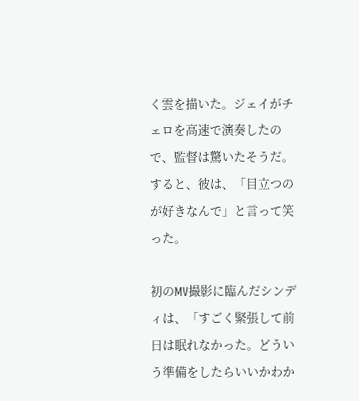く雲を描いた。ジェイがチェロを高速で演奏したので、監督は驚いたそうだ。すると、彼は、「目立つのが好きなんで」と言って笑った。

初のMV撮影に臨んだシンディは、「すごく緊張して前日は眠れなかった。どういう準備をしたらいいかわか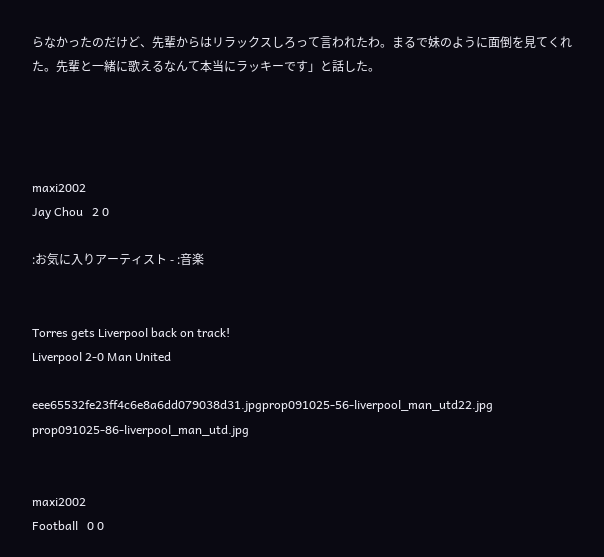らなかったのだけど、先輩からはリラックスしろって言われたわ。まるで妹のように面倒を見てくれた。先輩と一緒に歌えるなんて本当にラッキーです」と話した。




maxi2002
Jay Chou   2 0

:お気に入りアーティスト - :音楽


Torres gets Liverpool back on track!
Liverpool 2-0 Man United

eee65532fe23ff4c6e8a6dd079038d31.jpgprop091025-56-liverpool_man_utd22.jpg
prop091025-86-liverpool_man_utd.jpg


maxi2002
Football   0 0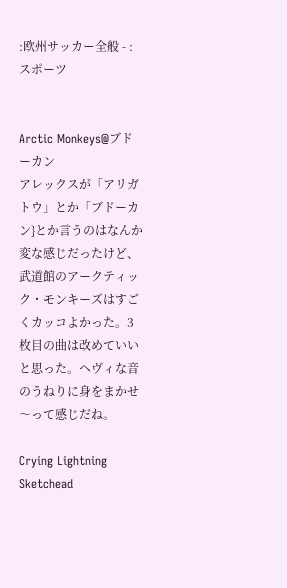:欧州サッカー全般 - :スポーツ


Arctic Monkeys@ブドーカン
アレックスが「アリガトウ」とか「ブドーカン}とか言うのはなんか変な感じだったけど、武道館のアークティック・モンキーズはすごくカッコよかった。3枚目の曲は改めていいと思った。ヘヴィな音のうねりに身をまかせ〜って感じだね。

Crying Lightning
Sketchead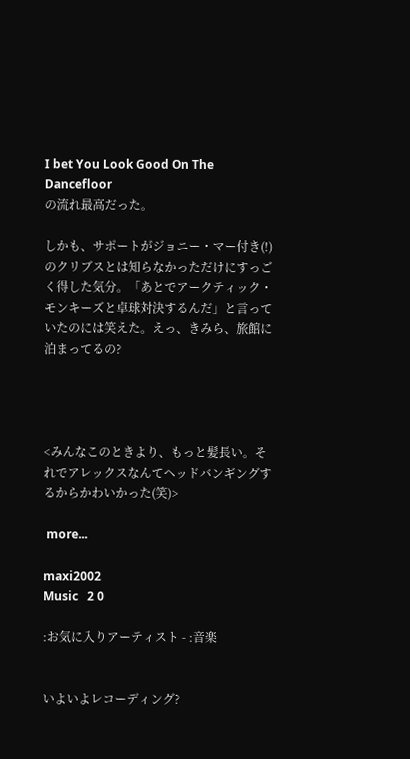I bet You Look Good On The Dancefloor
の流れ最高だった。

しかも、サポートがジョニー・マー付き(!)のクリブスとは知らなかっただけにすっごく得した気分。「あとでアークティック・モンキーズと卓球対決するんだ」と言っていたのには笑えた。えっ、きみら、旅館に泊まってるの?




<みんなこのときより、もっと髪長い。それでアレックスなんてヘッドバンギングするからかわいかった(笑)>

 more...

maxi2002
Music   2 0

:お気に入りアーティスト - :音楽


いよいよレコーディング?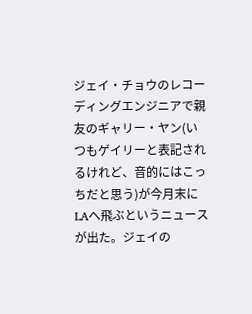ジェイ・チョウのレコーディングエンジニアで親友のギャリー・ヤン(いつもゲイリーと表記されるけれど、音的にはこっちだと思う)が今月末にLAへ飛ぶというニュースが出た。ジェイの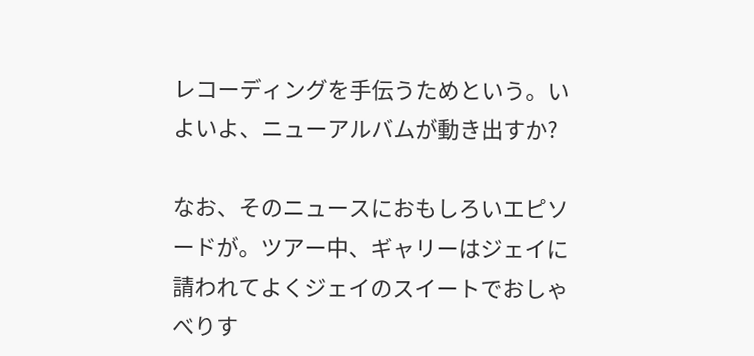レコーディングを手伝うためという。いよいよ、ニューアルバムが動き出すか?

なお、そのニュースにおもしろいエピソードが。ツアー中、ギャリーはジェイに請われてよくジェイのスイートでおしゃべりす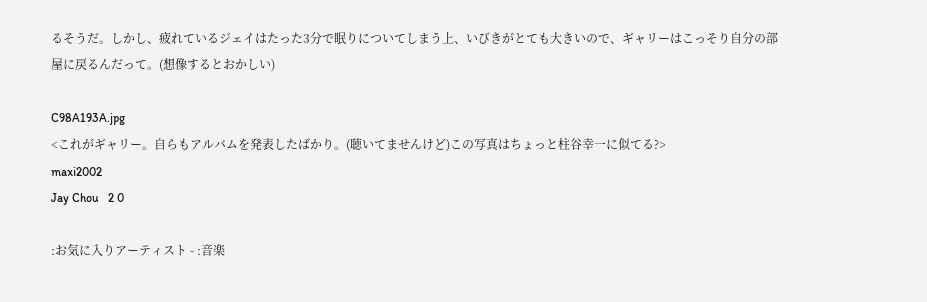るそうだ。しかし、疲れているジェイはたった3分で眠りについてしまう上、いびきがとても大きいので、ギャリーはこっそり自分の部屋に戻るんだって。(想像するとおかしい)

C98A193A.jpg
<これがギャリー。自らもアルバムを発表したばかり。(聴いてませんけど)この写真はちょっと柱谷幸一に似てる?>
maxi2002
Jay Chou   2 0

:お気に入りアーティスト - :音楽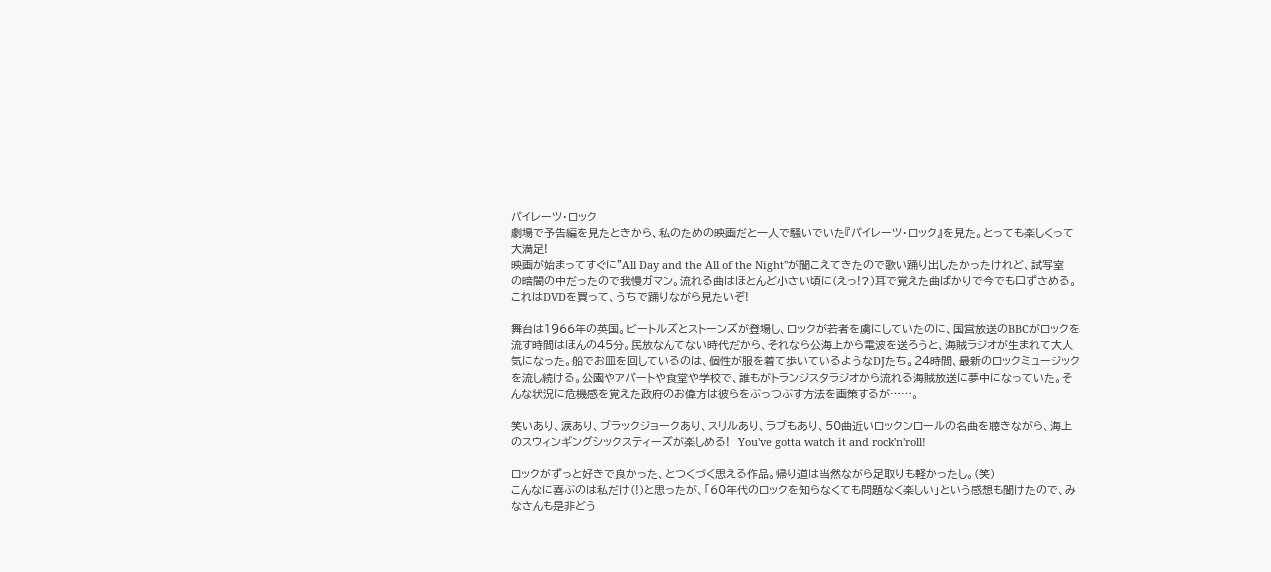パイレーツ・ロック
劇場で予告編を見たときから、私のための映画だと一人で騒いでいた『パイレーツ・ロック』を見た。とっても楽しくって大満足!
映画が始まってすぐに"All Day and the All of the Night"が聞こえてきたので歌い踊り出したかったけれど、試写室の暗闇の中だったので我慢ガマン。流れる曲はほとんど小さい頃に(えっ!?)耳で覚えた曲ばかりで今でも口ずさめる。これはDVDを買って、うちで踊りながら見たいぞ!

舞台は1966年の英国。ビートルズとストーンズが登場し、ロックが若者を虜にしていたのに、国営放送のBBCがロックを流す時間はほんの45分。民放なんてない時代だから、それなら公海上から電波を送ろうと、海賊ラジオが生まれて大人気になった。船でお皿を回しているのは、個性が服を着て歩いているようなDJたち。24時間、最新のロックミュージックを流し続ける。公園やアパートや食堂や学校で、誰もがトランジスタラジオから流れる海賊放送に夢中になっていた。そんな状況に危機感を覚えた政府のお偉方は彼らをぶっつぶす方法を画策するが……。

笑いあり、涙あり、ブラックジョークあり、スリルあり、ラブもあり、50曲近いロックンロールの名曲を聴きながら、海上のスウィンギングシックスティーズが楽しめる!  You've gotta watch it and rock'n'roll!

ロックがずっと好きで良かった、とつくづく思える作品。帰り道は当然ながら足取りも軽かったし。(笑)
こんなに喜ぶのは私だけ(!)と思ったが、「60年代のロックを知らなくても問題なく楽しい」という感想も聞けたので、みなさんも是非どう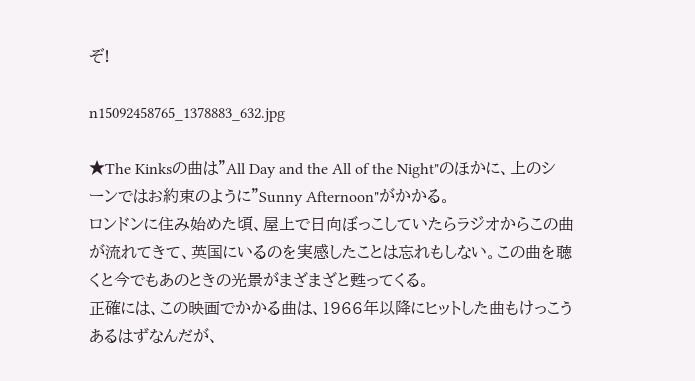ぞ!

n15092458765_1378883_632.jpg

★The Kinksの曲は"All Day and the All of the Night"のほかに、上のシーンではお約束のように"Sunny Afternoon"がかかる。
ロンドンに住み始めた頃、屋上で日向ぼっこしていたらラジオからこの曲が流れてきて、英国にいるのを実感したことは忘れもしない。この曲を聴くと今でもあのときの光景がまざまざと甦ってくる。
正確には、この映画でかかる曲は、1966年以降にヒットした曲もけっこうあるはずなんだが、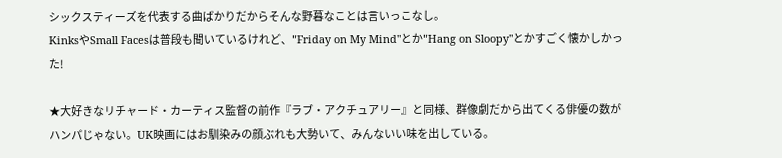シックスティーズを代表する曲ばかりだからそんな野暮なことは言いっこなし。
KinksやSmall Facesは普段も聞いているけれど、"Friday on My Mind"とか"Hang on Sloopy"とかすごく懐かしかった!

★大好きなリチャード・カーティス監督の前作『ラブ・アクチュアリー』と同様、群像劇だから出てくる俳優の数がハンパじゃない。UK映画にはお馴染みの顔ぶれも大勢いて、みんないい味を出している。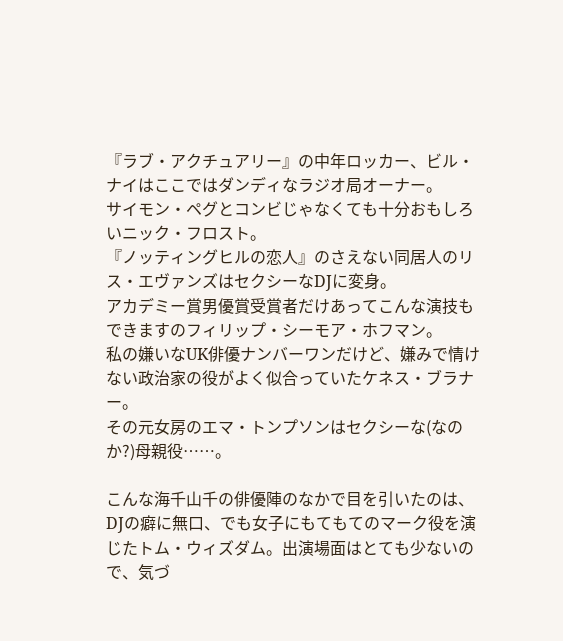『ラブ・アクチュアリー』の中年ロッカー、ビル・ナイはここではダンディなラジオ局オーナー。
サイモン・ペグとコンビじゃなくても十分おもしろいニック・フロスト。
『ノッティングヒルの恋人』のさえない同居人のリス・エヴァンズはセクシーなDJに変身。
アカデミー賞男優賞受賞者だけあってこんな演技もできますのフィリップ・シーモア・ホフマン。
私の嫌いなUK俳優ナンバーワンだけど、嫌みで情けない政治家の役がよく似合っていたケネス・ブラナー。
その元女房のエマ・トンプソンはセクシーな(なのか?)母親役……。

こんな海千山千の俳優陣のなかで目を引いたのは、DJの癖に無口、でも女子にもてもてのマーク役を演じたトム・ウィズダム。出演場面はとても少ないので、気づ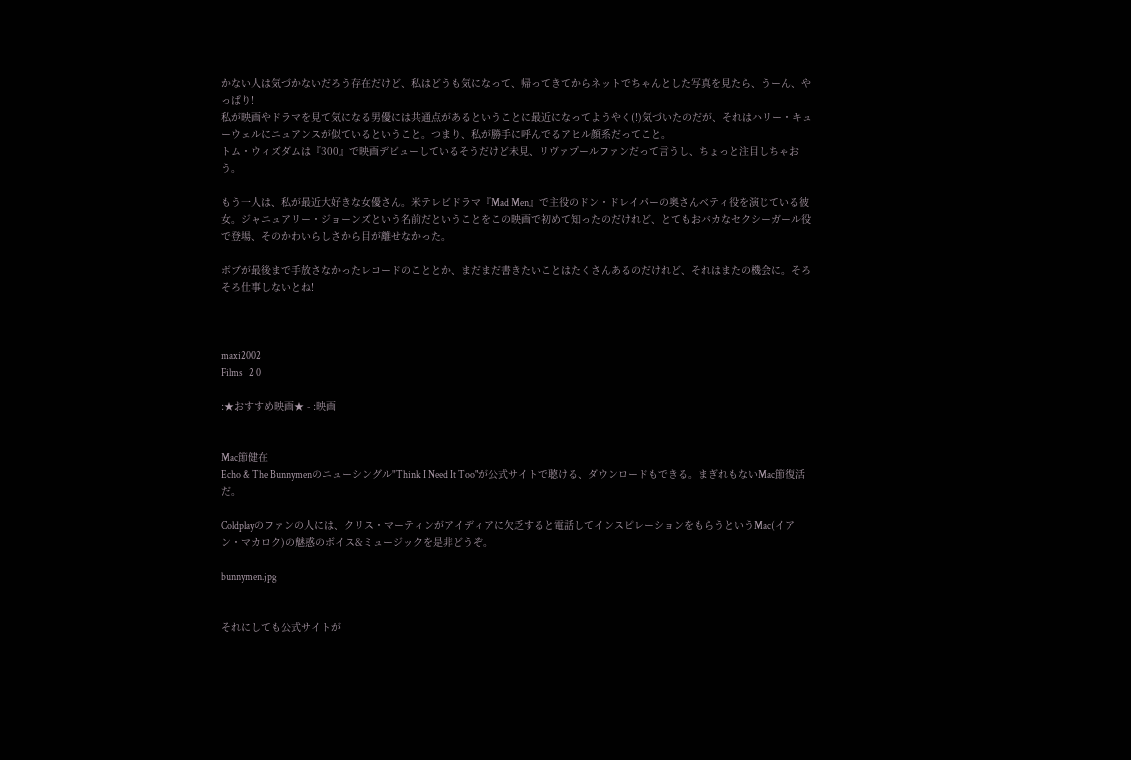かない人は気づかないだろう存在だけど、私はどうも気になって、帰ってきてからネットでちゃんとした写真を見たら、うーん、やっぱり!
私が映画やドラマを見て気になる男優には共通点があるということに最近になってようやく(!)気づいたのだが、それはハリー・キューウェルにニュアンスが似ているということ。つまり、私が勝手に呼んでるアヒル顔系だってこと。
トム・ウィズダムは『300』で映画デビューしているそうだけど未見、リヴァプールファンだって言うし、ちょっと注目しちゃおう。

もう一人は、私が最近大好きな女優さん。米テレビドラマ『Mad Men』で主役のドン・ドレイパーの奥さんベティ役を演じている彼女。ジャニュアリー・ジョーンズという名前だということをこの映画で初めて知ったのだけれど、とてもおバカなセクシーガール役で登場、そのかわいらしさから目が離せなかった。

ボブが最後まで手放さなかったレコードのこととか、まだまだ書きたいことはたくさんあるのだけれど、それはまたの機会に。そろそろ仕事しないとね!



maxi2002
Films   2 0

:★おすすめ映画★ - :映画


Mac節健在
Echo & The Bunnymenのニューシングル"Think I Need It Too"が公式サイトで聴ける、ダウンロードもできる。まぎれもないMac節復活だ。

Coldplayのファンの人には、クリス・マーティンがアイディアに欠乏すると電話してインスピレーションをもらうというMac(イアン・マカロク)の魅惑のボイス&ミュージックを是非どうぞ。

bunnymen.jpg


それにしても公式サイトが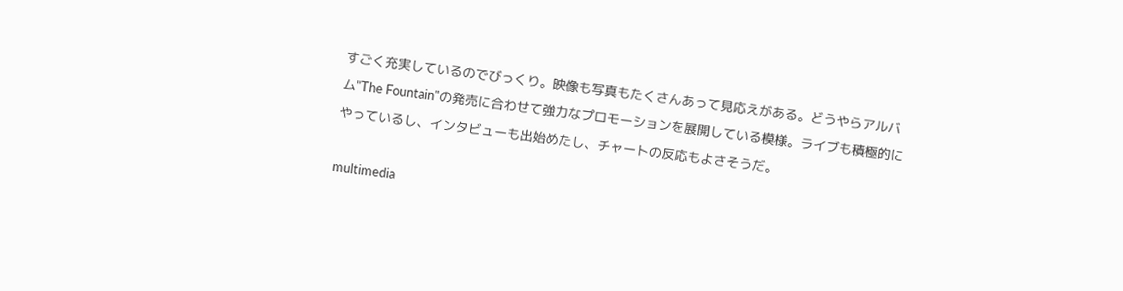すごく充実しているのでびっくり。映像も写真もたくさんあって見応えがある。どうやらアルバム"The Fountain"の発売に合わせて強力なプロモーションを展開している模様。ライブも積極的にやっているし、インタビューも出始めたし、チャートの反応もよさそうだ。

multimedia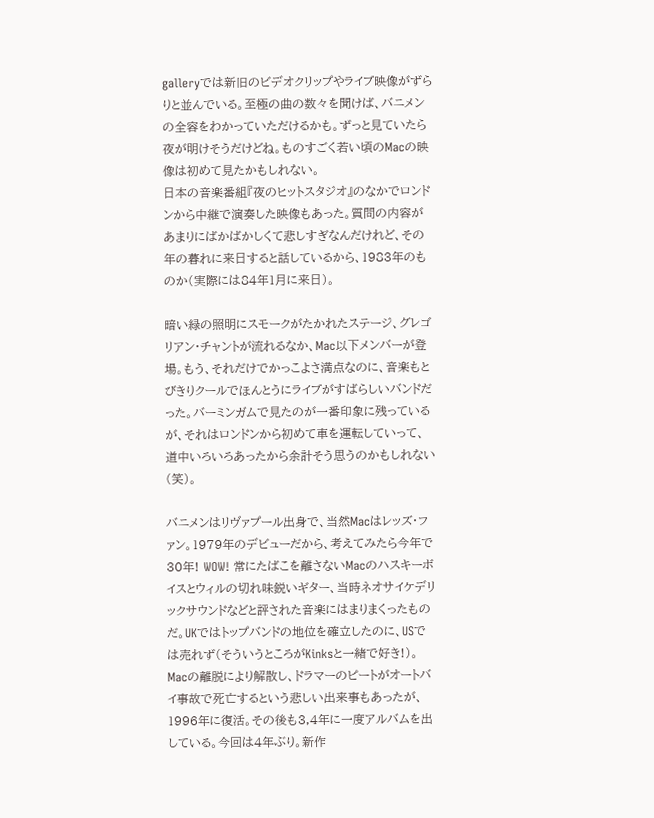galleryでは新旧のビデオクリップやライブ映像がずらりと並んでいる。至極の曲の数々を聞けば、バニメンの全容をわかっていただけるかも。ずっと見ていたら夜が明けそうだけどね。ものすごく若い頃のMacの映像は初めて見たかもしれない。
日本の音楽番組『夜のヒットスタジオ』のなかでロンドンから中継で演奏した映像もあった。質問の内容があまりにばかばかしくて悲しすぎなんだけれど、その年の暮れに来日すると話しているから、1983年のものか(実際には84年1月に来日)。

暗い緑の照明にスモークがたかれたステージ、グレゴリアン・チャントが流れるなか、Mac以下メンバーが登場。もう、それだけでかっこよさ満点なのに、音楽もとびきりクールでほんとうにライブがすばらしいバンドだった。バーミンガムで見たのが一番印象に残っているが、それはロンドンから初めて車を運転していって、道中いろいろあったから余計そう思うのかもしれない(笑)。

バニメンはリヴァプール出身で、当然Macはレッズ・ファン。1979年のデビューだから、考えてみたら今年で30年! WOW! 常にたばこを離さないMacのハスキーボイスとウィルの切れ味鋭いギター、当時ネオサイケデリックサウンドなどと評された音楽にはまりまくったものだ。UKではトップバンドの地位を確立したのに、USでは売れず(そういうところがKinksと一緒で好き!)。Macの離脱により解散し、ドラマーのピートがオートバイ事故で死亡するという悲しい出来事もあったが、1996年に復活。その後も3,4年に一度アルバムを出している。今回は4年ぶり。新作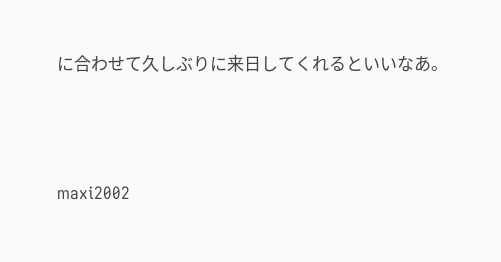に合わせて久しぶりに来日してくれるといいなあ。




maxi2002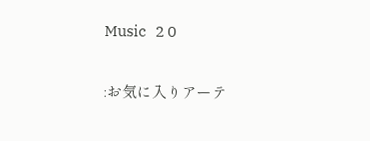Music   2 0

:お気に入りアーテ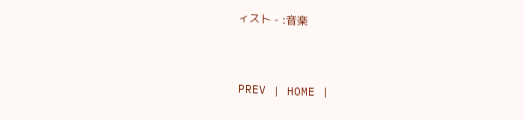ィスト - :音楽


PREV | HOME |